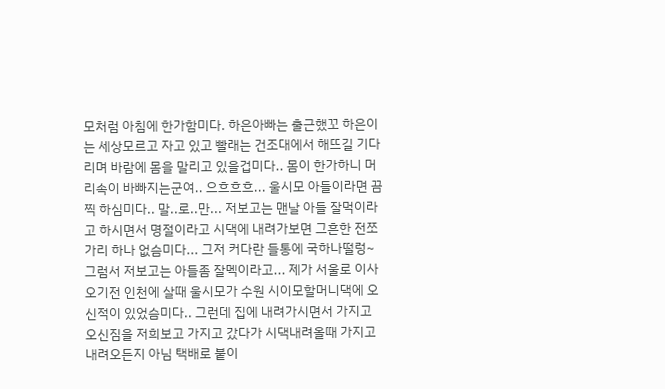모처럼 아침에 한가함미다. 하은아빠는 출근했꼬 하은이는 세상모르고 자고 있고 빨래는 건조대에서 해뜨길 기다리며 바람에 몸을 말리고 있을겁미다.. 몸이 한가하니 머리속이 바빠지는군여.. 으흐흐흐... 울시모 아들이라면 끔찍 하심미다.. 말..로..만... 저보고는 맨날 아들 잘먹이라고 하시면서 명절이라고 시댁에 내려가보면 그흔한 전쪼가리 하나 없슴미다... 그저 커다란 들통에 국하나떨렁~ 그럼서 저보고는 아들좀 잘멕이라고... 제가 서울로 이사오기전 인천에 살때 울시모가 수원 시이모할머니댁에 오신적이 있었슴미다.. 그런데 집에 내려가시면서 가지고 오신짐을 저희보고 가지고 갔다가 시댁내려올때 가지고 내려오든지 아님 택배로 붙이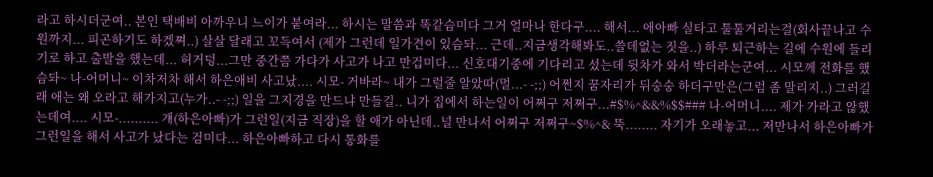라고 하시더군여.. 본인 택배비 아까우니 느이가 붙여라... 하시는 말씀과 똑같슴미다 그거 얼마나 한다구.... 해서... 애아빠 실타고 툴툴거리는걸(회사끝나고 수원까지... 피곤하기도 하겠쪄..) 살살 달래고 꼬득여서 (제가 그런데 일가견이 있슴돠... 근데..지금생각해봐도..쓸데없는 짓을..) 하루 퇴근하는 길에 수원에 들리기로 하고 출발을 했는데... 허거덩...그만 중간쯤 가다가 사고가 나고 만겁미다... 신호대기중에 기다리고 섰는데 뒷차가 와서 박더라는군여... 시모께 전화를 했슴돠~ 나-어머니~ 이차저차 해서 하은애비 사고났.... 시모- 거바라~ 내가 그럴줄 알았따(멀...- -;;) 어쩐지 꿈자리가 뒤숭숭 하더구만은(그럼 좀 말리지..) 그러길래 애는 왜 오라고 해가지고(누가..- -;;) 일을 그지경을 만드냐 만들길.. 니가 집에서 하는일이 어쩌구 저쩌구...#$%^&&%$$### 나-어머니.... 제가 가라고 않했는데여.... 시모-.......... 걔(하은아빠)가 그런일(지금 직장)을 할 애가 아닌데..널 만나서 어쩌구 저쩌구~$%^& 뚝........ 자기가 오래놓고... 저만나서 하은아빠가 그런일을 해서 사고가 났다는 검미다... 하은아빠하고 다시 통화를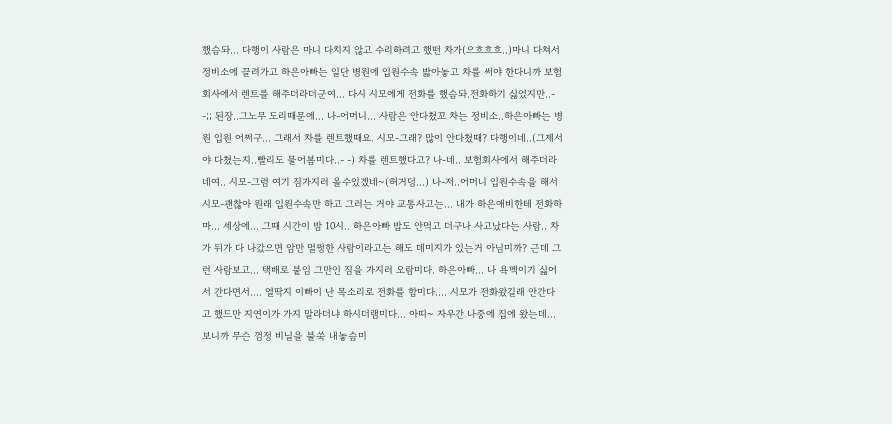했슴돠... 다행이 사람은 마니 다치지 않고 수리하려고 했떤 차가(으흐흐흐..)마니 다쳐서 정비소에 끌려가고 하은아빠는 일단 병원에 입원수속 밟아놓고 차를 써야 한다니까 보험회사에서 렌트를 해주더라더군여... 다시 시모에게 전화를 했슴돠.전화하기 싫었지만..- -;; 된장..그노무 도리때문에... 나-어머니... 사람은 안다쳤꼬 차는 정비소..하은아빠는 병원 입원 어쩌구... 그래서 차를 렌트했때요. 시모-그래? 많이 안다쳤때? 다행이네..(그제서야 다쳤는지..빨리도 물어봄미다..- -) 차를 렌트했다고? 나-네.. 보험회사에서 해주더라네여.. 시모-그럼 여기 짐가지러 올수있겠네~(허거덩...) 나-저..어머니 입원수속을 해서 시모-괜찮아 원래 입원수속만 하고 그러는 거야 교통사고는... 내가 하은애비한테 전화하마... 세상에... 그때 시간이 밤 10시.. 하은아빠 밥도 안먹고 더구나 사고났다는 사람.. 차가 뒤가 다 나갔으면 암만 멀쩡한 사람이라고는 해도 데미지가 있는거 아님미까? 근데 그런 사람보고... 택배로 붙임 그만인 짐을 가지러 오람미다. 하은아빠... 나 욕멕이기 싫어서 간다면서.... 열딱지 이빠이 난 목소리로 전화를 함미다.... 시모가 전화왔길래 안간다고 했드만 지연이가 가지 말라더냐 하시더램미다... 아띠~ 자우간 나중에 집에 왔는데... 보니까 무슨 껌정 비닐을 불쑥 내놓슴미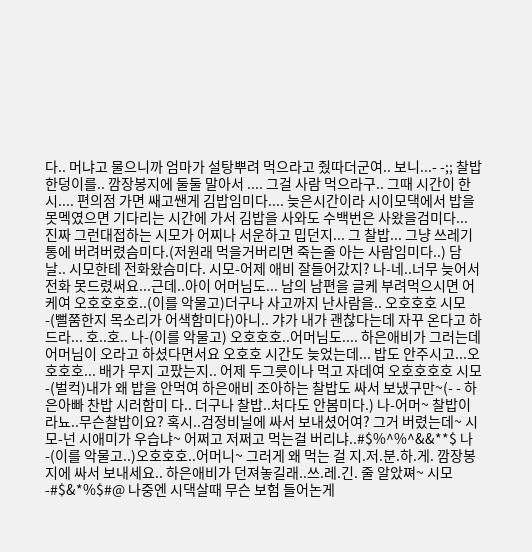다.. 머냐고 물으니까 엄마가 설탕뿌려 먹으라고 줬따더군여.. 보니...- -;; 찰밥한덩이를.. 깜장봉지에 둘둘 말아서 .... 그걸 사람 먹으라구.. 그때 시간이 한시.... 편의점 가면 쌔고쌘게 김밥임미다.... 늦은시간이라 시이모댁에서 밥을 못멕였으면 기다리는 시간에 가서 김밥을 사와도 수백번은 사왔을검미다... 진짜 그런대접하는 시모가 어찌나 서운하고 밉던지... 그 찰밥... 그냥 쓰레기통에 버려버렸슴미다.(저원래 먹을거버리면 죽는줄 아는 사람임미다..) 담날.. 시모한테 전화왔슴미다. 시모-어제 애비 잘들어갔지? 나-네..너무 늦어서 전화 못드렸써요...근데..아이 어머님도... 남의 남편을 글케 부려먹으시면 어케여 오호호호호..(이를 악물고)더구나 사고까지 난사람을.. 오호호호 시모-(뻘쭘한지 목소리가 어색함미다)아니.. 갸가 내가 괜찮다는데 자꾸 온다고 하드라... 호..호.. 나-(이를 악물고) 오호호호..어머님도.... 하은애비가 그러는데 어머님이 오라고 하셨다면서요 오호호 시간도 늦었는데... 밥도 안주시고...오호호호... 배가 무지 고팠는지.. 어제 두그릇이나 먹고 자데여 오호호호호 시모-(벌컥)내가 왜 밥을 안먹여 하은애비 조아하는 찰밥도 싸서 보냈구만~(- - 하은아빠 찬밥 시러함미 다.. 더구나 찰밥..처다도 안봄미다.) 나-어머~ 찰밥이라뇨..무슨찰밥이요? 혹시..검정비닐에 싸서 보내셨어여? 그거 버렸는데~ 시모-넌 시애미가 우습냐~ 어쩌고 저쩌고 먹는걸 버리냐..#$%^%^&&**$ 나-(이를 악물고..)오호호호..어머니~ 그러게 왜 먹는 걸 지.저.분.하.게. 깜장봉지에 싸서 보내세요.. 하은애비가 던져놓길래..쓰.레.긴. 줄 알았쪄~ 시모-#$&*%$#@ 나중엔 시댁살때 무슨 보험 들어논게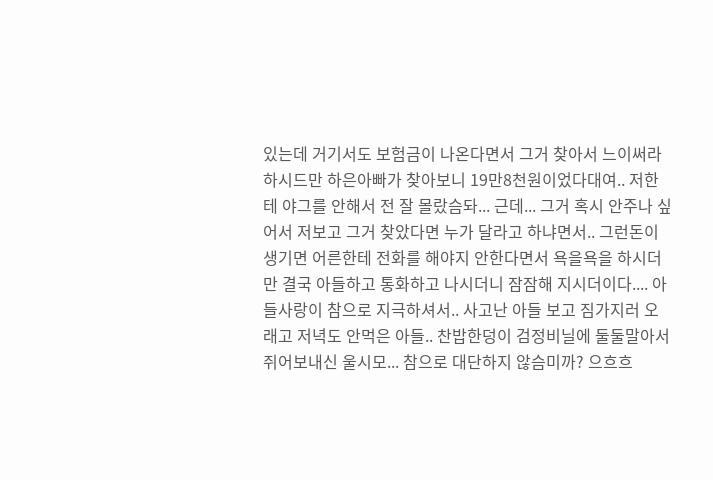있는데 거기서도 보험금이 나온다면서 그거 찾아서 느이써라 하시드만 하은아빠가 찾아보니 19만8천원이었다대여.. 저한테 야그를 안해서 전 잘 몰랐슴돠... 근데... 그거 혹시 안주나 싶어서 저보고 그거 찾았다면 누가 달라고 하냐면서.. 그런돈이 생기면 어른한테 전화를 해야지 안한다면서 욕을욕을 하시더만 결국 아들하고 통화하고 나시더니 잠잠해 지시더이다.... 아들사랑이 참으로 지극하셔서.. 사고난 아들 보고 짐가지러 오래고 저녁도 안먹은 아들.. 찬밥한덩이 검정비닐에 둘둘말아서 쥐어보내신 울시모... 참으로 대단하지 않슴미까? 으흐흐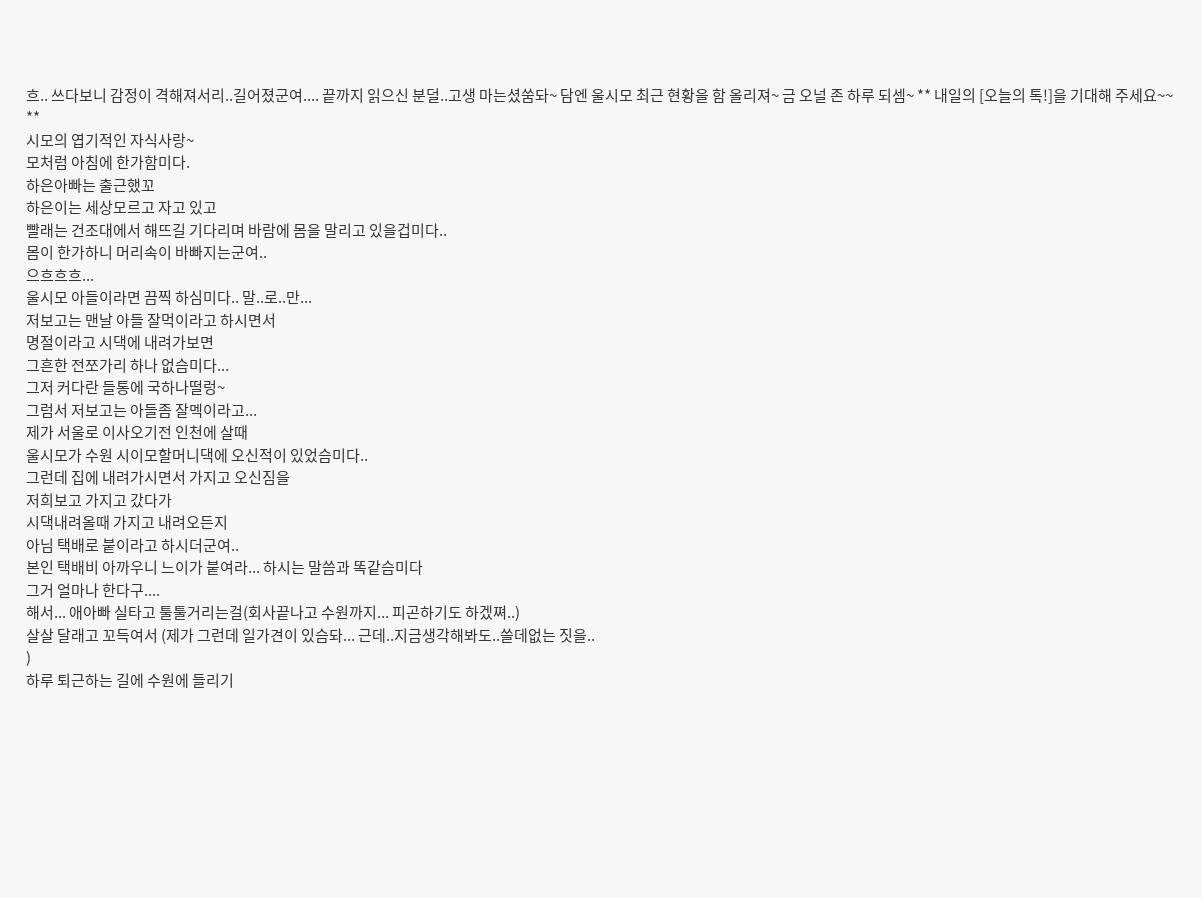흐.. 쓰다보니 감정이 격해져서리..길어졌군여.... 끝까지 읽으신 분덜..고생 마는셨쑴돠~ 담엔 울시모 최근 현황을 함 올리져~ 금 오널 존 하루 되셈~ ** 내일의 [오늘의 톡!]을 기대해 주세요~~ **
시모의 엽기적인 자식사랑~
모처럼 아침에 한가함미다.
하은아빠는 출근했꼬
하은이는 세상모르고 자고 있고
빨래는 건조대에서 해뜨길 기다리며 바람에 몸을 말리고 있을겁미다..
몸이 한가하니 머리속이 바빠지는군여..
으흐흐흐...
울시모 아들이라면 끔찍 하심미다.. 말..로..만...
저보고는 맨날 아들 잘먹이라고 하시면서
명절이라고 시댁에 내려가보면
그흔한 전쪼가리 하나 없슴미다...
그저 커다란 들통에 국하나떨렁~
그럼서 저보고는 아들좀 잘멕이라고...
제가 서울로 이사오기전 인천에 살때
울시모가 수원 시이모할머니댁에 오신적이 있었슴미다..
그런데 집에 내려가시면서 가지고 오신짐을
저희보고 가지고 갔다가
시댁내려올때 가지고 내려오든지
아님 택배로 붙이라고 하시더군여..
본인 택배비 아까우니 느이가 붙여라... 하시는 말씀과 똑같슴미다
그거 얼마나 한다구....
해서... 애아빠 실타고 툴툴거리는걸(회사끝나고 수원까지... 피곤하기도 하겠쪄..)
살살 달래고 꼬득여서 (제가 그런데 일가견이 있슴돠... 근데..지금생각해봐도..쓸데없는 짓을..
)
하루 퇴근하는 길에 수원에 들리기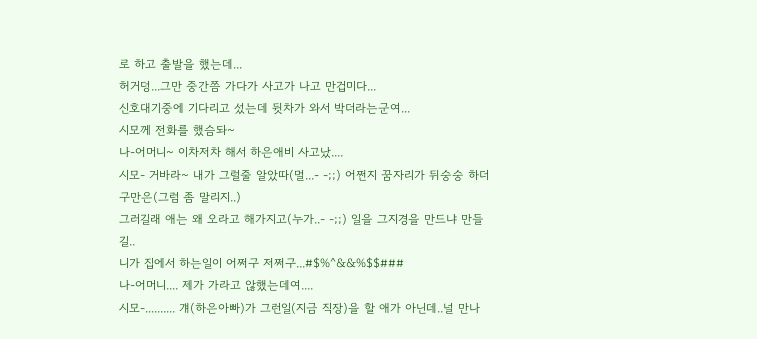로 하고 출발을 했는데...
허거덩...그만 중간쯤 가다가 사고가 나고 만겁미다...
신호대기중에 기다리고 섰는데 뒷차가 와서 박더라는군여...
시모께 전화를 했슴돠~
나-어머니~ 이차저차 해서 하은애비 사고났....
시모- 거바라~ 내가 그럴줄 알았따(멀...- -;;) 어쩐지 꿈자리가 뒤숭숭 하더구만은(그럼 좀 말리지..)
그러길래 애는 왜 오라고 해가지고(누가..- -;;) 일을 그지경을 만드냐 만들길..
니가 집에서 하는일이 어쩌구 저쩌구...#$%^&&%$$###
나-어머니.... 제가 가라고 않했는데여....
시모-.......... 걔(하은아빠)가 그런일(지금 직장)을 할 애가 아닌데..널 만나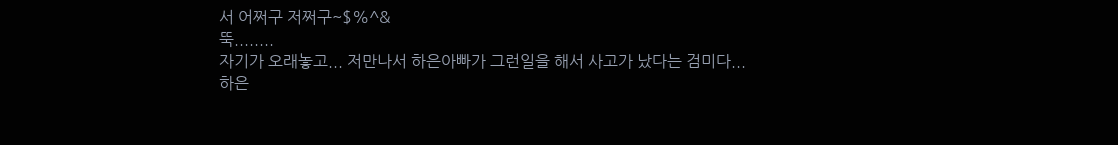서 어쩌구 저쩌구~$%^&
뚝........
자기가 오래놓고... 저만나서 하은아빠가 그런일을 해서 사고가 났다는 검미다...
하은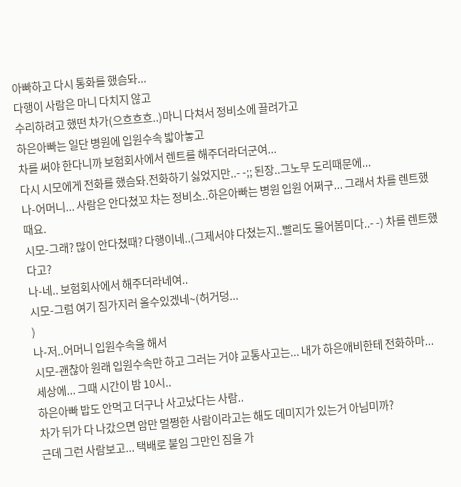아빠하고 다시 통화를 했슴돠...
다행이 사람은 마니 다치지 않고
수리하려고 했떤 차가(으흐흐흐..)마니 다쳐서 정비소에 끌려가고
하은아빠는 일단 병원에 입원수속 밟아놓고
차를 써야 한다니까 보험회사에서 렌트를 해주더라더군여...
다시 시모에게 전화를 했슴돠.전화하기 싫었지만..- -;; 된장..그노무 도리때문에...
나-어머니... 사람은 안다쳤꼬 차는 정비소..하은아빠는 병원 입원 어쩌구... 그래서 차를 렌트했때요.
시모-그래? 많이 안다쳤때? 다행이네..(그제서야 다쳤는지..빨리도 물어봄미다..- -) 차를 렌트했다고?
나-네.. 보험회사에서 해주더라네여..
시모-그럼 여기 짐가지러 올수있겠네~(허거덩...
)
나-저..어머니 입원수속을 해서
시모-괜찮아 원래 입원수속만 하고 그러는 거야 교통사고는... 내가 하은애비한테 전화하마...
세상에... 그때 시간이 밤 10시..
하은아빠 밥도 안먹고 더구나 사고났다는 사람..
차가 뒤가 다 나갔으면 암만 멀쩡한 사람이라고는 해도 데미지가 있는거 아님미까?
근데 그런 사람보고... 택배로 붙임 그만인 짐을 가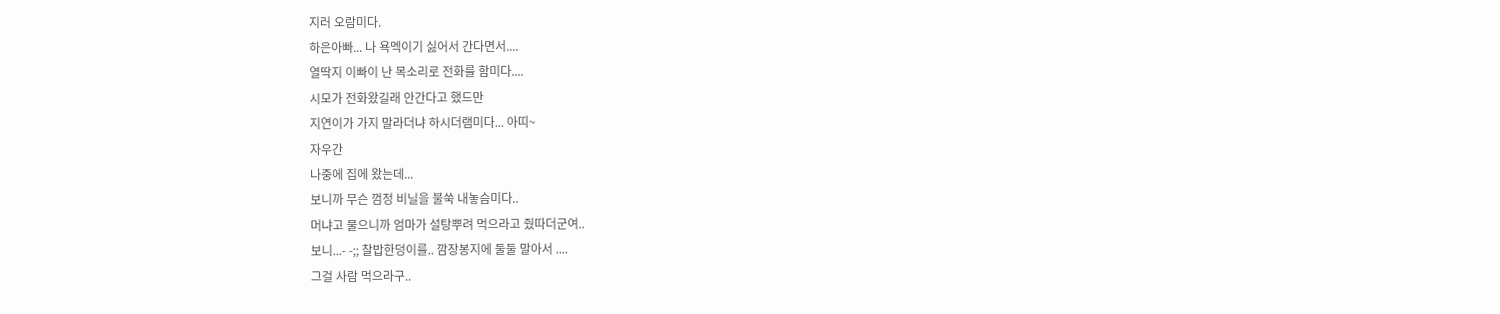지러 오람미다.
하은아빠... 나 욕멕이기 싫어서 간다면서....
열딱지 이빠이 난 목소리로 전화를 함미다....
시모가 전화왔길래 안간다고 했드만
지연이가 가지 말라더냐 하시더램미다... 아띠~
자우간
나중에 집에 왔는데...
보니까 무슨 껌정 비닐을 불쑥 내놓슴미다..
머냐고 물으니까 엄마가 설탕뿌려 먹으라고 줬따더군여..
보니...- -;; 찰밥한덩이를.. 깜장봉지에 둘둘 말아서 ....
그걸 사람 먹으라구..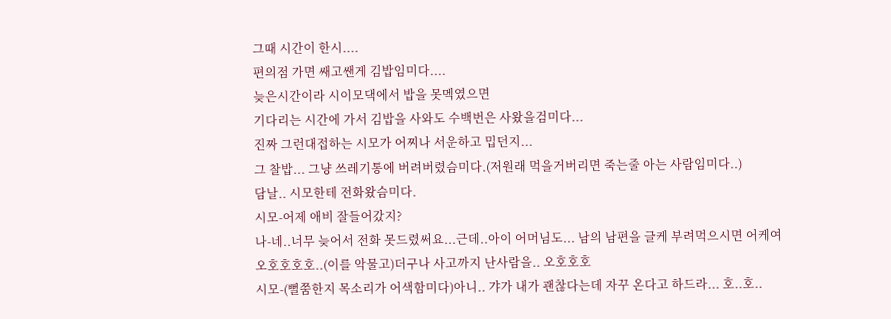그때 시간이 한시....
편의점 가면 쌔고쌘게 김밥임미다....
늦은시간이라 시이모댁에서 밥을 못멕였으면
기다리는 시간에 가서 김밥을 사와도 수백번은 사왔을검미다...
진짜 그런대접하는 시모가 어찌나 서운하고 밉던지...
그 찰밥... 그냥 쓰레기통에 버려버렸슴미다.(저원래 먹을거버리면 죽는줄 아는 사람임미다..)
담날.. 시모한테 전화왔슴미다.
시모-어제 애비 잘들어갔지?
나-네..너무 늦어서 전화 못드렸써요...근데..아이 어머님도... 남의 남편을 글케 부려먹으시면 어케여
오호호호호..(이를 악물고)더구나 사고까지 난사람을.. 오호호호
시모-(뻘쭘한지 목소리가 어색함미다)아니.. 갸가 내가 괜찮다는데 자꾸 온다고 하드라... 호..호..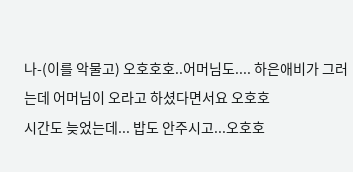나-(이를 악물고) 오호호호..어머님도.... 하은애비가 그러는데 어머님이 오라고 하셨다면서요 오호호
시간도 늦었는데... 밥도 안주시고...오호호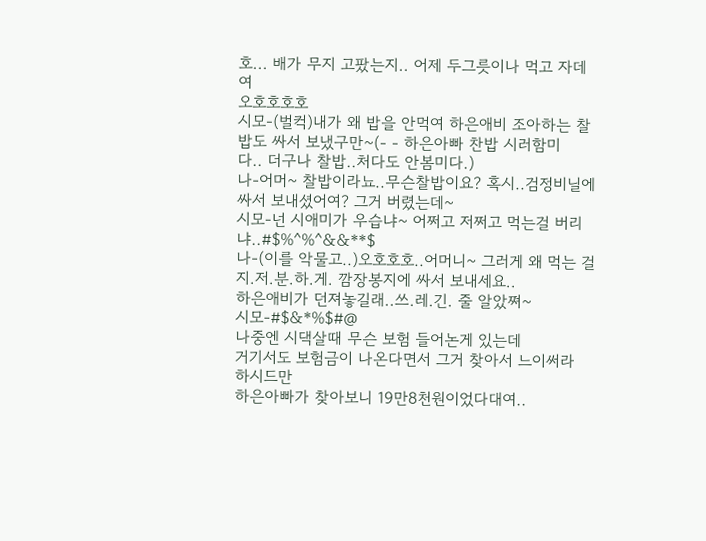호... 배가 무지 고팠는지.. 어제 두그릇이나 먹고 자데여
오호호호호
시모-(벌컥)내가 왜 밥을 안먹여 하은애비 조아하는 찰밥도 싸서 보냈구만~(- - 하은아빠 찬밥 시러함미
다.. 더구나 찰밥..처다도 안봄미다.)
나-어머~ 찰밥이라뇨..무슨찰밥이요? 혹시..검정비닐에 싸서 보내셨어여? 그거 버렸는데~
시모-넌 시애미가 우습냐~ 어쩌고 저쩌고 먹는걸 버리냐..#$%^%^&&**$
나-(이를 악물고..)오호호호..어머니~ 그러게 왜 먹는 걸 지.저.분.하.게. 깜장봉지에 싸서 보내세요..
하은애비가 던져놓길래..쓰.레.긴. 줄 알았쪄~
시모-#$&*%$#@
나중엔 시댁살때 무슨 보험 들어논게 있는데
거기서도 보험금이 나온다면서 그거 찾아서 느이써라 하시드만
하은아빠가 찾아보니 19만8천원이었다대여..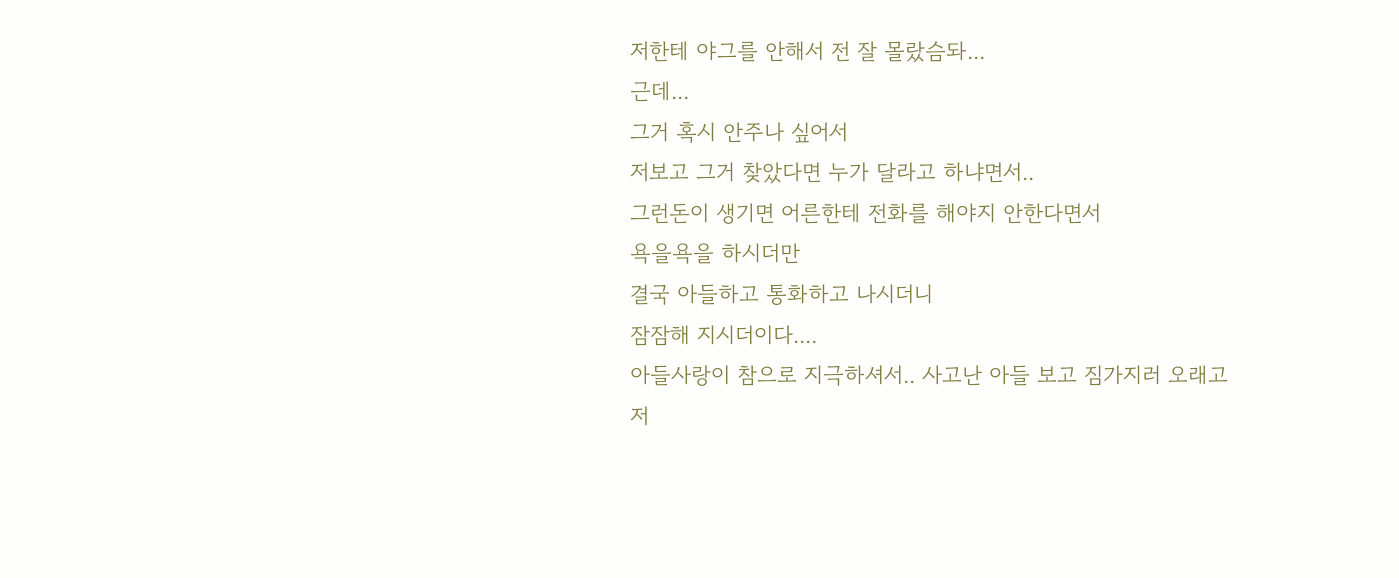저한테 야그를 안해서 전 잘 몰랐슴돠...
근데...
그거 혹시 안주나 싶어서
저보고 그거 찾았다면 누가 달라고 하냐면서..
그런돈이 생기면 어른한테 전화를 해야지 안한다면서
욕을욕을 하시더만
결국 아들하고 통화하고 나시더니
잠잠해 지시더이다....
아들사랑이 참으로 지극하셔서.. 사고난 아들 보고 짐가지러 오래고
저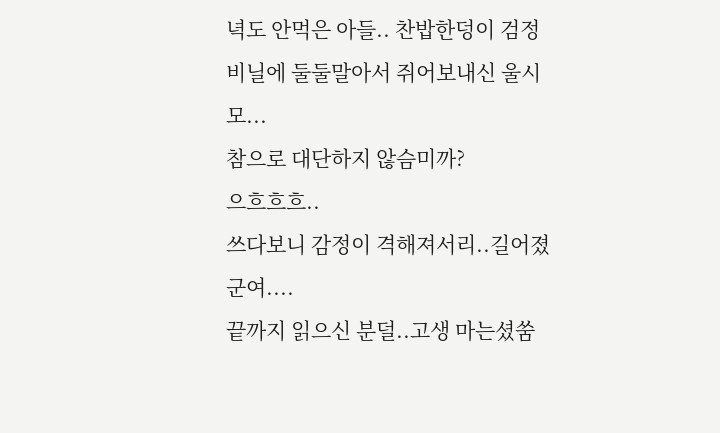녁도 안먹은 아들.. 찬밥한덩이 검정비닐에 둘둘말아서 쥐어보내신 울시모...
참으로 대단하지 않슴미까?
으흐흐흐..
쓰다보니 감정이 격해져서리..길어졌군여....
끝까지 읽으신 분덜..고생 마는셨쑴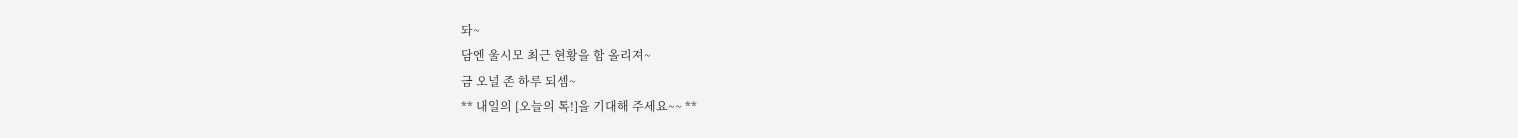돠~
담엔 울시모 최근 현황을 함 올리져~
금 오널 존 하루 되셈~
** 내일의 [오늘의 톡!]을 기대해 주세요~~ **